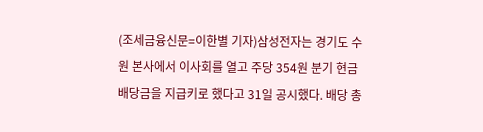(조세금융신문=이한별 기자)삼성전자는 경기도 수원 본사에서 이사회를 열고 주당 354원 분기 현금 배당금을 지급키로 했다고 31일 공시했다. 배당 총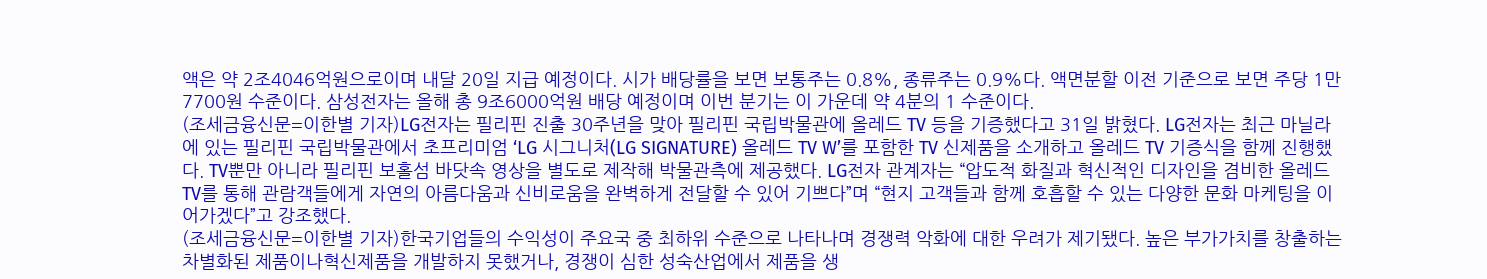액은 약 2조4046억원으로이며 내달 20일 지급 예정이다. 시가 배당률을 보면 보통주는 0.8%, 종류주는 0.9%다. 액면분할 이전 기준으로 보면 주당 1만7700원 수준이다. 삼성전자는 올해 총 9조6000억원 배당 예정이며 이번 분기는 이 가운데 약 4분의 1 수준이다.
(조세금융신문=이한별 기자)LG전자는 필리핀 진출 30주년을 맞아 필리핀 국립박물관에 올레드 TV 등을 기증했다고 31일 밝혔다. LG전자는 최근 마닐라에 있는 필리핀 국립박물관에서 초프리미엄 ‘LG 시그니처(LG SIGNATURE) 올레드 TV W’를 포함한 TV 신제품을 소개하고 올레드 TV 기증식을 함께 진행했다. TV뿐만 아니라 필리핀 보홀섬 바닷속 영상을 별도로 제작해 박물관측에 제공했다. LG전자 관계자는 “압도적 화질과 혁신적인 디자인을 겸비한 올레드 TV를 통해 관람객들에게 자연의 아름다움과 신비로움을 완벽하게 전달할 수 있어 기쁘다”며 “현지 고객들과 함께 호흡할 수 있는 다양한 문화 마케팅을 이어가겠다”고 강조했다.
(조세금융신문=이한별 기자)한국기업들의 수익성이 주요국 중 최하위 수준으로 나타나며 경쟁력 악화에 대한 우려가 제기됐다. 높은 부가가치를 창출하는 차별화된 제품이나혁신제품을 개발하지 못했거나, 경쟁이 심한 성숙산업에서 제품을 생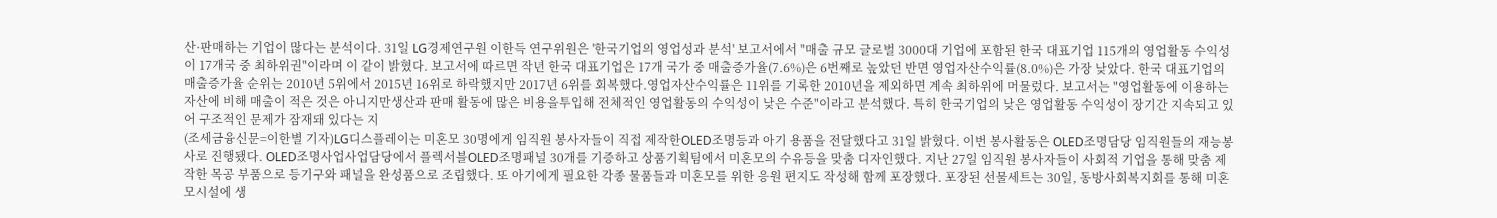산·판매하는 기업이 많다는 분석이다. 31일 LG경제연구원 이한득 연구위원은 '한국기업의 영업성과 분석' 보고서에서 "매출 규모 글로벌 3000대 기업에 포함된 한국 대표기업 115개의 영업활동 수익성이 17개국 중 최하위권"이라며 이 같이 밝혔다. 보고서에 따르면 작년 한국 대표기업은 17개 국가 중 매출증가율(7.6%)은 6번째로 높았던 반면 영업자산수익률(8.0%)은 가장 낮았다. 한국 대표기업의 매출증가율 순위는 2010년 5위에서 2015년 16위로 하락했지만 2017년 6위를 회복했다.영업자산수익률은 11위를 기록한 2010년을 제외하면 계속 최하위에 머물렀다. 보고서는 "영업활동에 이용하는 자산에 비해 매출이 적은 것은 아니지만생산과 판매 활동에 많은 비용을투입해 전체적인 영업활동의 수익성이 낮은 수준"이라고 분석했다. 특히 한국기업의 낮은 영업활동 수익성이 장기간 지속되고 있어 구조적인 문제가 잠재돼 있다는 지
(조세금융신문=이한별 기자)LG디스플레이는 미혼모 30명에게 임직원 봉사자들이 직접 제작한OLED조명등과 아기 용품을 전달했다고 31일 밝혔다. 이번 봉사활동은 OLED조명담당 임직원들의 재능봉사로 진행됐다. OLED조명사업사업담당에서 플렉서블OLED조명패널 30개를 기증하고 상품기획팀에서 미혼모의 수유등을 맞춤 디자인했다. 지난 27일 임직원 봉사자들이 사회적 기업을 통해 맞춤 제작한 목공 부품으로 등기구와 패널을 완성품으로 조립했다. 또 아기에게 필요한 각종 물품들과 미혼모를 위한 응원 편지도 작성해 함께 포장했다. 포장된 선물세트는 30일, 동방사회복지회를 통해 미혼모시설에 생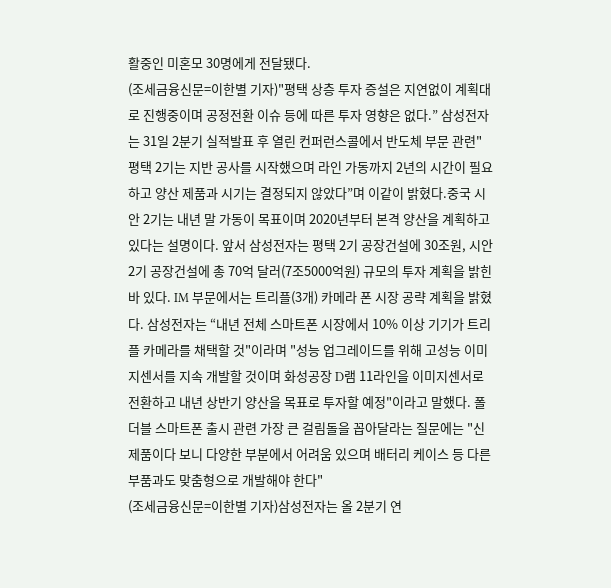활중인 미혼모 30명에게 전달됐다.
(조세금융신문=이한별 기자)"평택 상층 투자 증설은 지연없이 계획대로 진행중이며 공정전환 이슈 등에 따른 투자 영향은 없다.” 삼성전자는 31일 2분기 실적발표 후 열린 컨퍼런스콜에서 반도체 부문 관련"평택 2기는 지반 공사를 시작했으며 라인 가동까지 2년의 시간이 필요하고 양산 제품과 시기는 결정되지 않았다”며 이같이 밝혔다.중국 시안 2기는 내년 말 가동이 목표이며 2020년부터 본격 양산을 계획하고 있다는 설명이다. 앞서 삼성전자는 평택 2기 공장건설에 30조원, 시안 2기 공장건설에 총 70억 달러(7조5000억원) 규모의 투자 계획을 밝힌 바 있다. IM 부문에서는 트리플(3개) 카메라 폰 시장 공략 계획을 밝혔다. 삼성전자는 “내년 전체 스마트폰 시장에서 10% 이상 기기가 트리플 카메라를 채택할 것"이라며 "성능 업그레이드를 위해 고성능 이미지센서를 지속 개발할 것이며 화성공장 D램 11라인을 이미지센서로 전환하고 내년 상반기 양산을 목표로 투자할 예정"이라고 말했다. 폴더블 스마트폰 출시 관련 가장 큰 걸림돌을 꼽아달라는 질문에는 "신제품이다 보니 다양한 부분에서 어려움 있으며 배터리 케이스 등 다른 부품과도 맞춤형으로 개발해야 한다"
(조세금융신문=이한별 기자)삼성전자는 올 2분기 연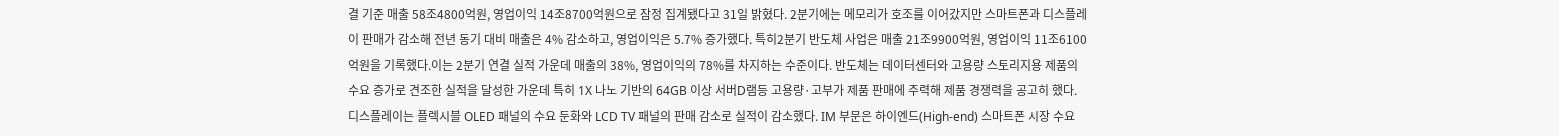결 기준 매출 58조4800억원, 영업이익 14조8700억원으로 잠정 집계됐다고 31일 밝혔다. 2분기에는 메모리가 호조를 이어갔지만 스마트폰과 디스플레이 판매가 감소해 전년 동기 대비 매출은 4% 감소하고, 영업이익은 5.7% 증가했다. 특히2분기 반도체 사업은 매출 21조9900억원, 영업이익 11조6100억원을 기록했다.이는 2분기 연결 실적 가운데 매출의 38%, 영업이익의 78%를 차지하는 수준이다. 반도체는 데이터센터와 고용량 스토리지용 제품의 수요 증가로 견조한 실적을 달성한 가운데 특히 1X 나노 기반의 64GB 이상 서버D램등 고용량·고부가 제품 판매에 주력해 제품 경쟁력을 공고히 했다. 디스플레이는 플렉시블 OLED 패널의 수요 둔화와 LCD TV 패널의 판매 감소로 실적이 감소했다. IM 부문은 하이엔드(High-end) 스마트폰 시장 수요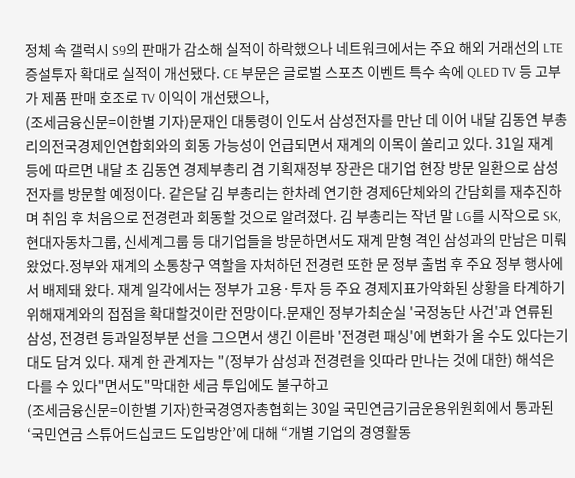정체 속 갤럭시 S9의 판매가 감소해 실적이 하락했으나 네트워크에서는 주요 해외 거래선의 LTE 증설투자 확대로 실적이 개선됐다. CE 부문은 글로벌 스포츠 이벤트 특수 속에 QLED TV 등 고부가 제품 판매 호조로 TV 이익이 개선됐으나,
(조세금융신문=이한별 기자)문재인 대통령이 인도서 삼성전자를 만난 데 이어 내달 김동연 부총리의전국경제인연합회와의 회동 가능성이 언급되면서 재계의 이목이 쏠리고 있다. 31일 재계 등에 따르면 내달 초 김동연 경제부총리 겸 기획재정부 장관은 대기업 현장 방문 일환으로 삼성전자를 방문할 예정이다. 같은달 김 부총리는 한차례 연기한 경제6단체와의 간담회를 재추진하며 취임 후 처음으로 전경련과 회동할 것으로 알려졌다. 김 부총리는 작년 말 LG를 시작으로 SK, 현대자동차그룹, 신세계그룹 등 대기업들을 방문하면서도 재계 맏형 격인 삼성과의 만남은 미뤄왔었다.정부와 재계의 소통창구 역할을 자처하던 전경련 또한 문 정부 출범 후 주요 정부 행사에서 배제돼 왔다. 재계 일각에서는 정부가 고용·투자 등 주요 경제지표가악화된 상황을 타계하기 위해재계와의 접점을 확대할것이란 전망이다.문재인 정부가최순실 '국정농단 사건'과 연류된 삼성, 전경련 등과일정부분 선을 그으면서 생긴 이른바 '전경련 패싱'에 변화가 올 수도 있다는기대도 담겨 있다. 재계 한 관계자는 "(정부가 삼성과 전경련을 잇따라 만나는 것에 대한) 해석은 다를 수 있다"면서도"막대한 세금 투입에도 불구하고
(조세금융신문=이한별 기자)한국경영자총협회는 30일 국민연금기금운용위원회에서 통과된 ‘국민연금 스튜어드십코드 도입방안’에 대해 “개별 기업의 경영활동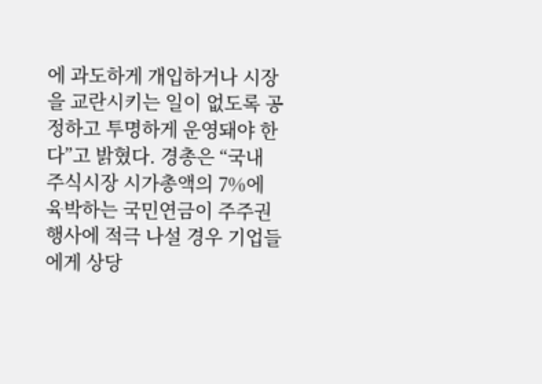에 과도하게 개입하거나 시장을 교란시키는 일이 없도록 공정하고 투명하게 운영돼야 한다”고 밝혔다. 경총은 “국내 주식시장 시가총액의 7%에 육박하는 국민연금이 주주권 행사에 적극 나설 경우 기업들에게 상당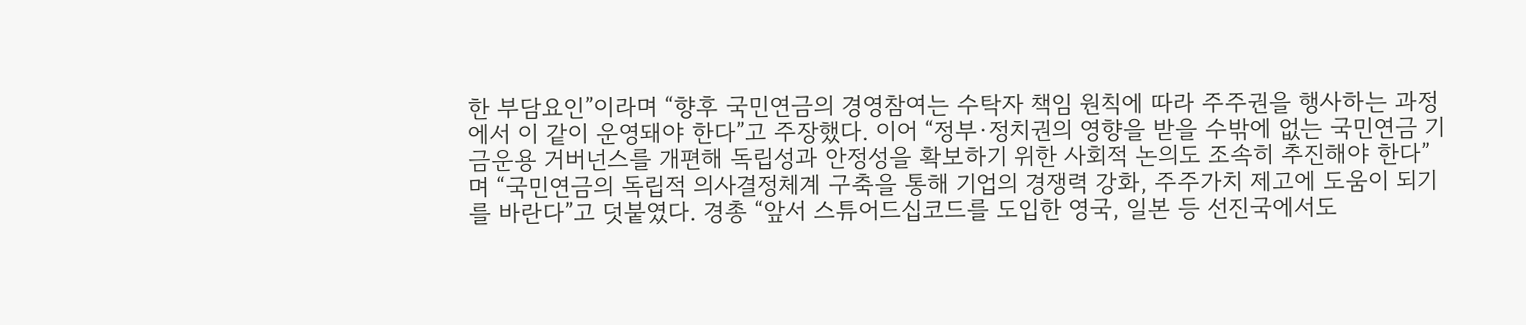한 부담요인”이라며 “향후 국민연금의 경영참여는 수탁자 책임 원칙에 따라 주주권을 행사하는 과정에서 이 같이 운영돼야 한다”고 주장했다. 이어 “정부·정치권의 영향을 받을 수밖에 없는 국민연금 기금운용 거버넌스를 개편해 독립성과 안정성을 확보하기 위한 사회적 논의도 조속히 추진해야 한다”며 “국민연금의 독립적 의사결정체계 구축을 통해 기업의 경쟁력 강화, 주주가치 제고에 도움이 되기를 바란다”고 덧붙였다. 경총 “앞서 스튜어드십코드를 도입한 영국, 일본 등 선진국에서도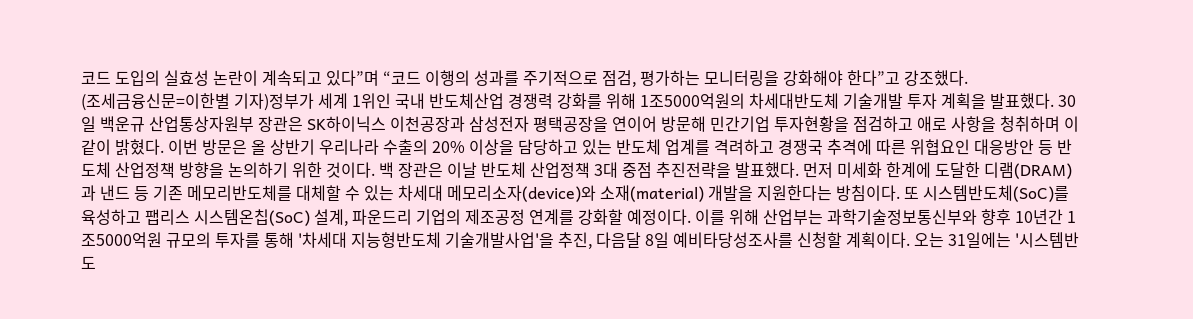코드 도입의 실효성 논란이 계속되고 있다”며 “코드 이행의 성과를 주기적으로 점검, 평가하는 모니터링을 강화해야 한다”고 강조했다.
(조세금융신문=이한별 기자)정부가 세계 1위인 국내 반도체산업 경쟁력 강화를 위해 1조5000억원의 차세대반도체 기술개발 투자 계획을 발표했다. 30일 백운규 산업통상자원부 장관은 SK하이닉스 이천공장과 삼성전자 평택공장을 연이어 방문해 민간기업 투자현황을 점검하고 애로 사항을 청취하며 이 같이 밝혔다. 이번 방문은 올 상반기 우리나라 수출의 20% 이상을 담당하고 있는 반도체 업계를 격려하고 경쟁국 추격에 따른 위협요인 대응방안 등 반도체 산업정책 방향을 논의하기 위한 것이다. 백 장관은 이날 반도체 산업정책 3대 중점 추진전략을 발표했다. 먼저 미세화 한계에 도달한 디램(DRAM)과 낸드 등 기존 메모리반도체를 대체할 수 있는 차세대 메모리소자(device)와 소재(material) 개발을 지원한다는 방침이다. 또 시스템반도체(SoC)를 육성하고 팹리스 시스템온칩(SoC) 설계, 파운드리 기업의 제조공정 연계를 강화할 예정이다. 이를 위해 산업부는 과학기술정보통신부와 향후 10년간 1조5000억원 규모의 투자를 통해 '차세대 지능형반도체 기술개발사업'을 추진, 다음달 8일 예비타당성조사를 신청할 계획이다. 오는 31일에는 '시스템반도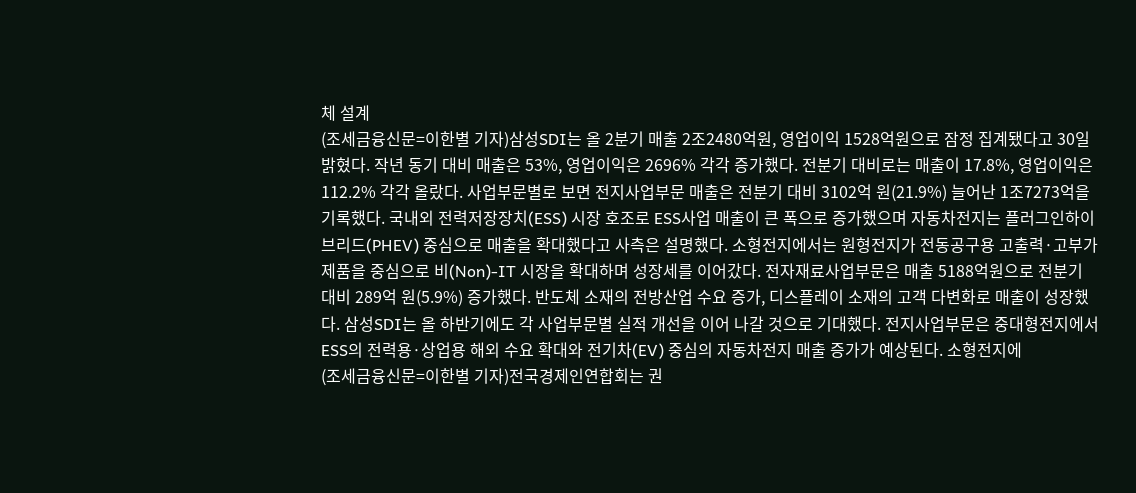체 설계
(조세금융신문=이한별 기자)삼성SDI는 올 2분기 매출 2조2480억원, 영업이익 1528억원으로 잠정 집계됐다고 30일 밝혔다. 작년 동기 대비 매출은 53%, 영업이익은 2696% 각각 증가했다. 전분기 대비로는 매출이 17.8%, 영업이익은 112.2% 각각 올랐다. 사업부문별로 보면 전지사업부문 매출은 전분기 대비 3102억 원(21.9%) 늘어난 1조7273억을 기록했다. 국내외 전력저장장치(ESS) 시장 호조로 ESS사업 매출이 큰 폭으로 증가했으며 자동차전지는 플러그인하이브리드(PHEV) 중심으로 매출을 확대했다고 사측은 설명했다. 소형전지에서는 원형전지가 전동공구용 고출력·고부가 제품을 중심으로 비(Non)-IT 시장을 확대하며 성장세를 이어갔다. 전자재료사업부문은 매출 5188억원으로 전분기 대비 289억 원(5.9%) 증가했다. 반도체 소재의 전방산업 수요 증가, 디스플레이 소재의 고객 다변화로 매출이 성장했다. 삼성SDI는 올 하반기에도 각 사업부문별 실적 개선을 이어 나갈 것으로 기대했다. 전지사업부문은 중대형전지에서 ESS의 전력용·상업용 해외 수요 확대와 전기차(EV) 중심의 자동차전지 매출 증가가 예상된다. 소형전지에
(조세금융신문=이한별 기자)전국경제인연합회는 권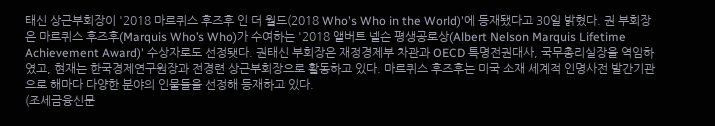태신 상근부회장이 '2018 마르퀴스 후즈후 인 더 월드(2018 Who's Who in the World)'에 등재됐다고 30일 밝혔다. 권 부회장은 마르퀴스 후즈후(Marquis Who’s Who)가 수여하는 '2018 앨버트 넬슨 평생공로상(Albert Nelson Marquis Lifetime Achievement Award)' 수상자로도 선정됏다. 권태신 부회장은 재정경제부 차관과 OECD 특명전권대사, 국무총리실장을 역임하였고, 현재는 한국경제연구원장과 전경련 상근부회장으로 활동하고 있다. 마르퀴스 후즈후는 미국 소재 세계적 인명사전 발간기관으로 해마다 다양한 분야의 인물들을 선정해 등재하고 있다.
(조세금융신문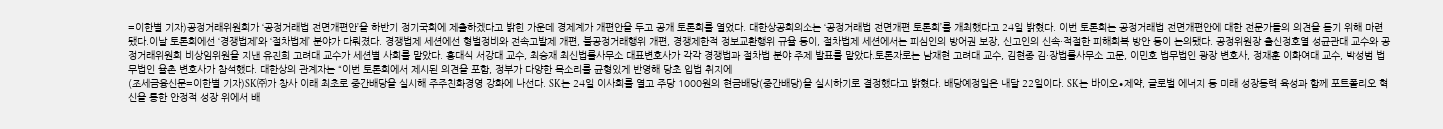=이한별 기자)공정거래위원회가 ‘공정거래법 전면개편안’을 하반기 정기국회에 제출하겠다고 밝힌 가운데 경제계가 개편안을 두고 공개 토론회를 열었다. 대한상공회의소는 ‘공정거래법 전면개편 토론회’를 개최했다고 24일 밝혔다. 이번 토론회는 공정거래법 전면개편안에 대한 전문가들의 의견을 듣기 위해 마련됐다.이날 토론회에선 ‘경쟁법제’와 ‘절차법제’ 분야가 다뤄졌다. 경쟁법제 세션에선 형벌정비와 전속고발제 개편, 불공정거래행위 개편, 경쟁제한적 정보교환행위 규율 등이, 절차법제 세션에서는 피심인의 방어권 보장, 신고인의 신속·적절한 피해회복 방안 등이 논의됐다. 공정위원장 출신정호열 성균관대 교수와 공정거래위원회 비상임위원을 지낸 유진희 고려대 교수가 세션별 사회를 맡았다. 홍대식 서강대 교수, 최승재 최신법률사무소 대표변호사가 각각 경쟁법과 절차법 분야 주제 발표를 맡았다.토론자로는 남재현 고려대 교수, 김현종 김·장법률사무소 고문, 이민호 법무법인 광장 변호사, 정재훈 이화여대 교수, 박성범 법무법인 율촌 변호사가 참석했다. 대한상의 관계자는 “이번 토론회에서 제시된 의견을 포함, 정부가 다양한 목소리를 균형있게 반영해 당초 입법 취지에
(조세금융신문=이한별 기자)SK㈜가 창사 이래 최초로 중간배당을 실시해 주주친화경영 강화에 나선다. SK는 24일 이사회를 열고 주당 1000원의 현금배당(중간배당)을 실시하기로 결정했다고 밝혔다. 배당예정일은 내달 22일이다. SK는 바이오∙제약, 글로벌 에너지 등 미래 성장동력 육성과 함께 포트폴리오 혁신을 통한 안정적 성장 위에서 배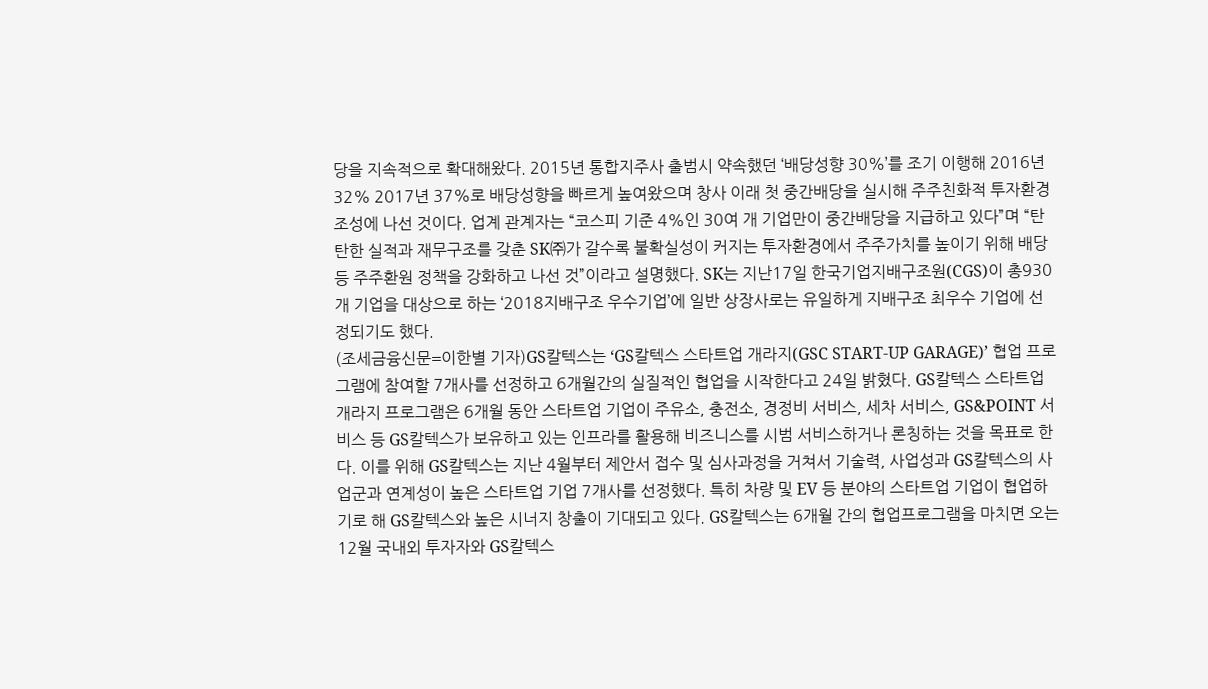당을 지속적으로 확대해왔다. 2015년 통합지주사 출범시 약속했던 ‘배당성향 30%’를 조기 이행해 2016년 32% 2017년 37%로 배당성향을 빠르게 높여왔으며 창사 이래 첫 중간배당을 실시해 주주친화적 투자환경 조성에 나선 것이다. 업계 관계자는 “코스피 기준 4%인 30여 개 기업만이 중간배당을 지급하고 있다”며 “탄탄한 실적과 재무구조를 갖춘 SK㈜가 갈수록 불확실성이 커지는 투자환경에서 주주가치를 높이기 위해 배당 등 주주환원 정책을 강화하고 나선 것”이라고 설명했다. SK는 지난17일 한국기업지배구조원(CGS)이 총930개 기업을 대상으로 하는 ‘2018지배구조 우수기업’에 일반 상장사로는 유일하게 지배구조 최우수 기업에 선정되기도 했다.
(조세금융신문=이한별 기자)GS칼텍스는 ‘GS칼텍스 스타트업 개라지(GSC START-UP GARAGE)’ 협업 프로그램에 참여할 7개사를 선정하고 6개월간의 실질적인 협업을 시작한다고 24일 밝혔다. GS칼텍스 스타트업 개라지 프로그램은 6개월 동안 스타트업 기업이 주유소, 충전소, 경정비 서비스, 세차 서비스, GS&POINT 서비스 등 GS칼텍스가 보유하고 있는 인프라를 활용해 비즈니스를 시범 서비스하거나 론칭하는 것을 목표로 한다. 이를 위해 GS칼텍스는 지난 4월부터 제안서 접수 및 심사과정을 거쳐서 기술력, 사업성과 GS칼텍스의 사업군과 연계성이 높은 스타트업 기업 7개사를 선정했다. 특히 차량 및 EV 등 분야의 스타트업 기업이 협업하기로 해 GS칼텍스와 높은 시너지 창출이 기대되고 있다. GS칼텍스는 6개월 간의 협업프로그램을 마치면 오는 12월 국내외 투자자와 GS칼텍스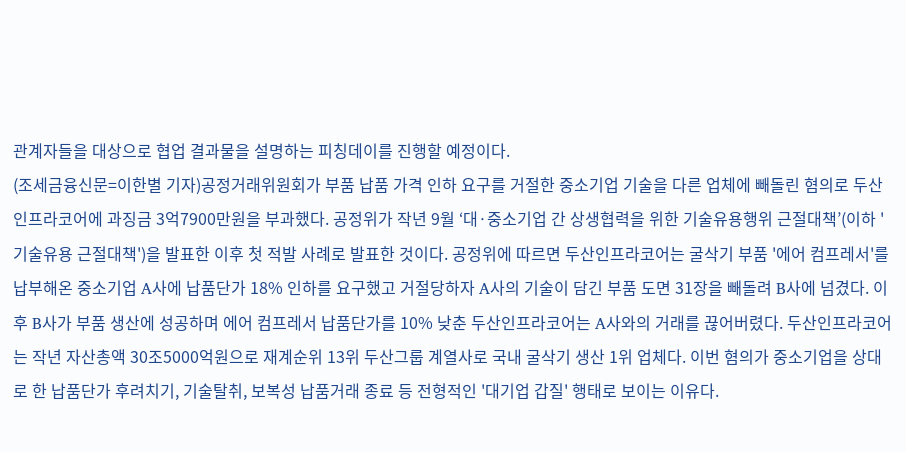관계자들을 대상으로 협업 결과물을 설명하는 피칭데이를 진행할 예정이다.
(조세금융신문=이한별 기자)공정거래위원회가 부품 납품 가격 인하 요구를 거절한 중소기업 기술을 다른 업체에 빼돌린 혐의로 두산인프라코어에 과징금 3억7900만원을 부과했다. 공정위가 작년 9월 ‘대·중소기업 간 상생협력을 위한 기술유용행위 근절대책’(이하 '기술유용 근절대책')을 발표한 이후 첫 적발 사례로 발표한 것이다. 공정위에 따르면 두산인프라코어는 굴삭기 부품 '에어 컴프레서'를 납부해온 중소기업 A사에 납품단가 18% 인하를 요구했고 거절당하자 A사의 기술이 담긴 부품 도면 31장을 빼돌려 B사에 넘겼다. 이후 B사가 부품 생산에 성공하며 에어 컴프레서 납품단가를 10% 낮춘 두산인프라코어는 A사와의 거래를 끊어버렸다. 두산인프라코어는 작년 자산총액 30조5000억원으로 재계순위 13위 두산그룹 계열사로 국내 굴삭기 생산 1위 업체다. 이번 혐의가 중소기업을 상대로 한 납품단가 후려치기, 기술탈취, 보복성 납품거래 종료 등 전형적인 '대기업 갑질' 행태로 보이는 이유다.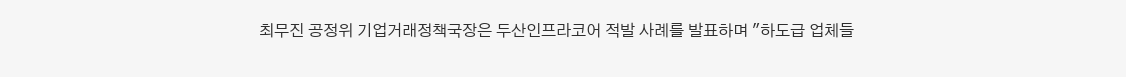최무진 공정위 기업거래정책국장은 두산인프라코어 적발 사례를 발표하며 "하도급 업체들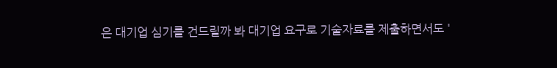은 대기업 심기를 건드릴까 봐 대기업 요구로 기술자료를 제출하면서도 '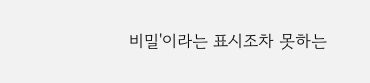비밀'이라는 표시조차 못하는